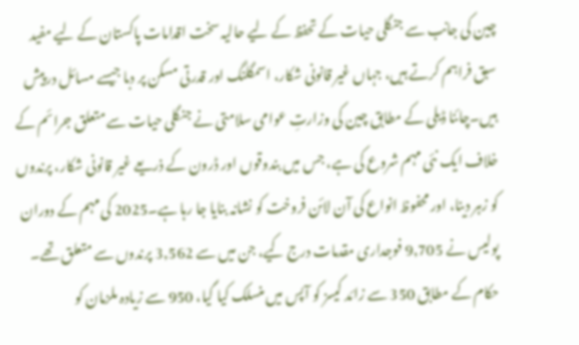چین کی جانب سے جنگلی حیات کے تحفظ کے لیے حالیہ سخت اقدامات پاکستان کے لیے مفید سبق فراہم کرتے ہیں، جہاں غیر قانونی شکار، اسمگلنگ اور قدرتی مسکن پر دبا جیسے مسائل درپیش ہیں۔چائنا ڈیلی کے مطابق چین کی وزارتِ عوامی سلامتی نے جنگلی حیات سے متعلق جرائم کے خلاف ایک نئی مہم شروع کی ہے، جس میں بندوقوں اور ڈرون کے ذریعے غیر قانونی شکار، پرندوں کو زہر دینا، اور محفوظ انواع کی آن لائن فروخت کو نشانہ بنایا جا رہا ہے۔2025 کی مہم کے دوران پولیس نے 9,705 فوجداری مقدمات درج کیے، جن میں سے 3,562 پرندوں سے متعلق تھے۔ حکام کے مطابق 350 سے زائد کیسز کو آپس میں منسلک کیا گیا، 950 سے زیادہ ملزمان کو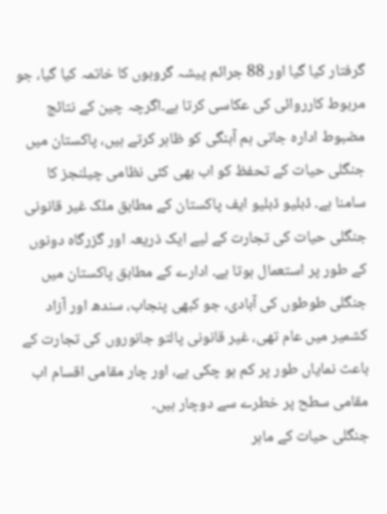گرفتار کیا گیا اور 88 جرائم پیشہ گروہوں کا خاتمہ کیا گیا، جو مربوط کارروائی کی عکاسی کرتا ہے۔اگرچہ چین کے نتائج مضبوط ادارہ جاتی ہم آہنگی کو ظاہر کرتے ہیں، پاکستان میں جنگلی حیات کے تحفظ کو اب بھی کئی نظامی چیلنجز کا سامنا ہے۔ ڈبلیو ڈبلیو ایف پاکستان کے مطابق ملک غیر قانونی جنگلی حیات کی تجارت کے لیے ایک ذریعہ اور گزرگاہ دونوں کے طور پر استعمال ہوتا ہے۔ ادارے کے مطابق پاکستان میں جنگلی طوطوں کی آبادی، جو کبھی پنجاب، سندھ اور آزاد کشمیر میں عام تھی، غیر قانونی پالتو جانوروں کی تجارت کے باعث نمایاں طور پر کم ہو چکی ہے، اور چار مقامی اقسام اب مقامی سطح پر خطرے سے دوچار ہیں۔
جنگلی حیات کے ماہر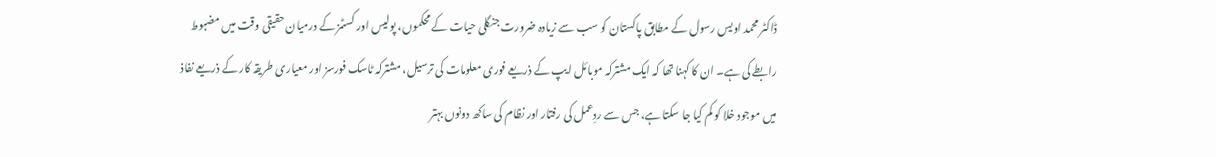ڈاکٹر محمد اویس رسول کے مطابق پاکستان کو سب سے زیادہ ضرورت جنگلی حیات کے محکموں، پولیس اور کسٹمز کے درمیان حقیقی وقت میں مضبوط رابطے کی ہے۔ ان کا کہنا تھا کہ ایک مشترکہ موبائل ایپ کے ذریعے فوری معلومات کی ترسیل، مشترکہ ٹاسک فورسز اور معیاری طریقہ کار کے ذریعے نفاذ میں موجود خلا کو کم کیا جا سکتا ہے، جس سے ردِعمل کی رفتار اور نظام کی ساکھ دونوں بہتر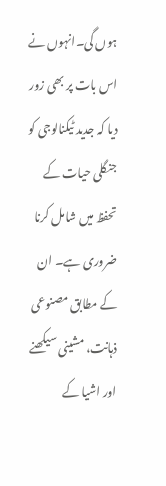ہوں گی۔انہوں نے اس بات پر بھی زور دیا کہ جدید ٹیکنالوجی کو جنگلی حیات کے تحفظ میں شامل کرنا ضروری ہے۔ ان کے مطابق مصنوعی ذہانت، مشینی سیکھنے اور اشیا کے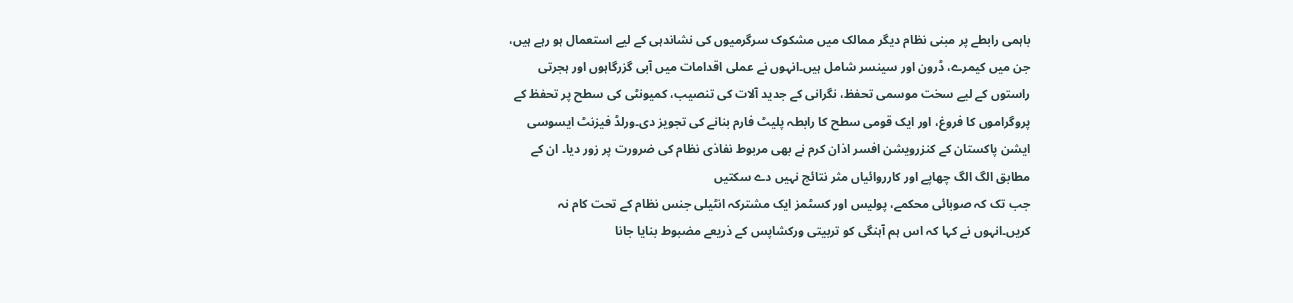باہمی رابطے پر مبنی نظام دیگر ممالک میں مشکوک سرگرمیوں کی نشاندہی کے لیے استعمال ہو رہے ہیں، جن میں کیمرے، ڈرون اور سینسر شامل ہیں۔انہوں نے عملی اقدامات میں آبی گزرگاہوں اور ہجرتی راستوں کے لیے سخت موسمی تحفظ، نگرانی کے جدید آلات کی تنصیب، کمیونٹی کی سطح پر تحفظ کے پروگراموں کا فروغ، اور ایک قومی سطح کا رابطہ پلیٹ فارم بنانے کی تجویز دی۔ورلڈ فیزنٹ ایسوسی ایشن پاکستان کے کنزرویشن افسر اذان کرم نے بھی مربوط نفاذی نظام کی ضرورت پر زور دیا۔ ان کے مطابق الگ الگ چھاپے اور کارروائیاں مثر نتائج نہیں دے سکتیں
جب تک کہ صوبائی محکمے، پولیس اور کسٹمز ایک مشترکہ انٹیلی جنس نظام کے تحت کام نہ کریں۔انہوں نے کہا کہ اس ہم آہنگی کو تربیتی ورکشاپس کے ذریعے مضبوط بنایا جانا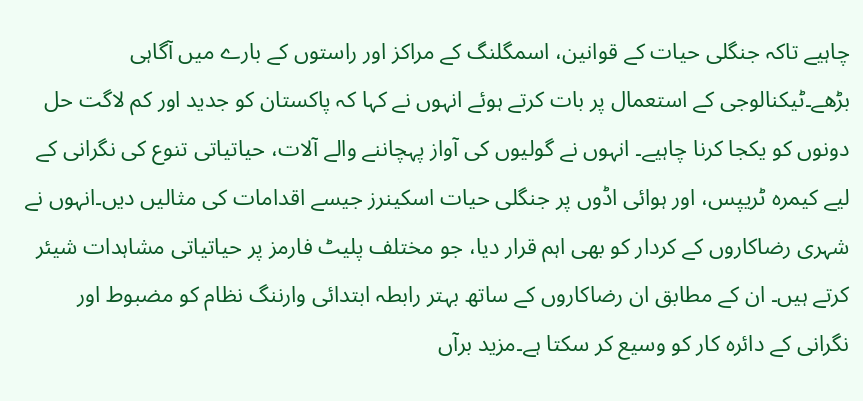چاہیے تاکہ جنگلی حیات کے قوانین، اسمگلنگ کے مراکز اور راستوں کے بارے میں آگاہی بڑھے۔ٹیکنالوجی کے استعمال پر بات کرتے ہوئے انہوں نے کہا کہ پاکستان کو جدید اور کم لاگت حل دونوں کو یکجا کرنا چاہیے۔ انہوں نے گولیوں کی آواز پہچاننے والے آلات، حیاتیاتی تنوع کی نگرانی کے لیے کیمرہ ٹریپس، اور ہوائی اڈوں پر جنگلی حیات اسکینرز جیسے اقدامات کی مثالیں دیں۔انہوں نے شہری رضاکاروں کے کردار کو بھی اہم قرار دیا، جو مختلف پلیٹ فارمز پر حیاتیاتی مشاہدات شیئر کرتے ہیں۔ ان کے مطابق ان رضاکاروں کے ساتھ بہتر رابطہ ابتدائی وارننگ نظام کو مضبوط اور نگرانی کے دائرہ کار کو وسیع کر سکتا ہے۔مزید برآں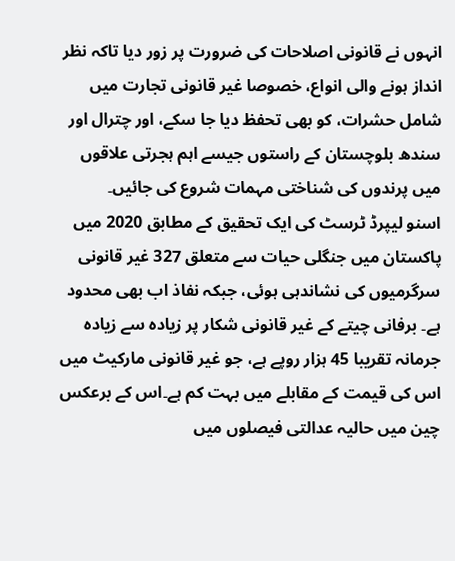انہوں نے قانونی اصلاحات کی ضرورت پر زور دیا تاکہ نظر انداز ہونے والی انواع، خصوصا غیر قانونی تجارت میں شامل حشرات، کو بھی تحفظ دیا جا سکے، اور چترال اور سندھ بلوچستان کے راستوں جیسے اہم ہجرتی علاقوں میں پرندوں کی شناختی مہمات شروع کی جائیں۔
اسنو لیپرڈ ٹرسٹ کی ایک تحقیق کے مطابق 2020 میں پاکستان میں جنگلی حیات سے متعلق 327 غیر قانونی سرگرمیوں کی نشاندہی ہوئی، جبکہ نفاذ اب بھی محدود ہے۔ برفانی چیتے کے غیر قانونی شکار پر زیادہ سے زیادہ جرمانہ تقریبا 45 ہزار روپے ہے، جو غیر قانونی مارکیٹ میں اس کی قیمت کے مقابلے میں بہت کم ہے۔اس کے برعکس چین میں حالیہ عدالتی فیصلوں میں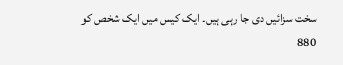سخت سزائیں دی جا رہی ہیں۔ ایک کیس میں ایک شخص کو 880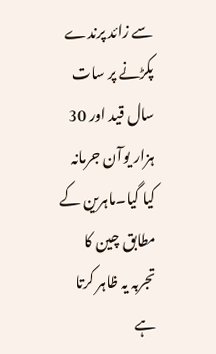سے زائد پرندے پکڑنے پر سات سال قید اور 30 ہزار یوآن جرمانہ کیا گیا۔ماہرین کے مطابق چین کا تجربہ یہ ظاہر کرتا ہے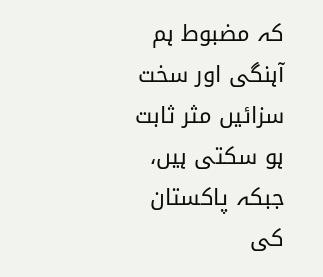کہ مضبوط ہم آہنگی اور سخت سزائیں مثر ثابت ہو سکتی ہیں، جبکہ پاکستان کی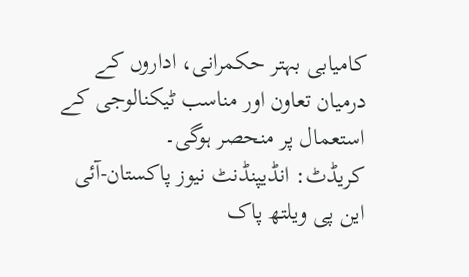کامیابی بہتر حکمرانی، اداروں کے درمیان تعاون اور مناسب ٹیکنالوجی کے استعمال پر منحصر ہوگی۔
کریڈٹ: انڈیپنڈنٹ نیوز پاکستان-آئی این پی ویلتھ پاک